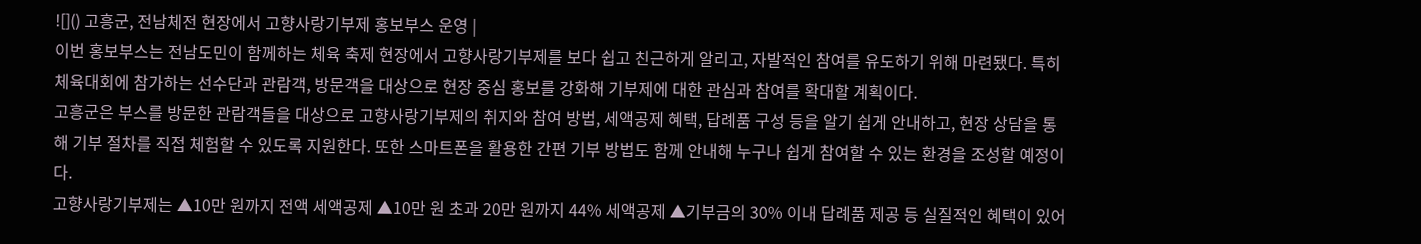![]() 고흥군, 전남체전 현장에서 고향사랑기부제 홍보부스 운영 |
이번 홍보부스는 전남도민이 함께하는 체육 축제 현장에서 고향사랑기부제를 보다 쉽고 친근하게 알리고, 자발적인 참여를 유도하기 위해 마련됐다. 특히 체육대회에 참가하는 선수단과 관람객, 방문객을 대상으로 현장 중심 홍보를 강화해 기부제에 대한 관심과 참여를 확대할 계획이다.
고흥군은 부스를 방문한 관람객들을 대상으로 고향사랑기부제의 취지와 참여 방법, 세액공제 혜택, 답례품 구성 등을 알기 쉽게 안내하고, 현장 상담을 통해 기부 절차를 직접 체험할 수 있도록 지원한다. 또한 스마트폰을 활용한 간편 기부 방법도 함께 안내해 누구나 쉽게 참여할 수 있는 환경을 조성할 예정이다.
고향사랑기부제는 ▲10만 원까지 전액 세액공제 ▲10만 원 초과 20만 원까지 44% 세액공제 ▲기부금의 30% 이내 답례품 제공 등 실질적인 혜택이 있어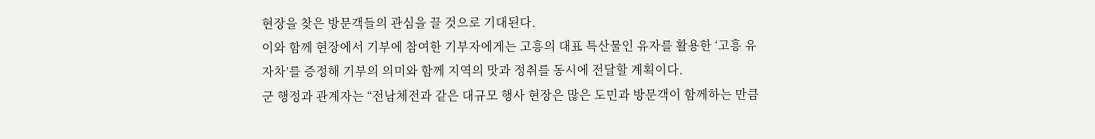현장을 찾은 방문객들의 관심을 끌 것으로 기대된다.
이와 함께 현장에서 기부에 참여한 기부자에게는 고흥의 대표 특산물인 유자를 활용한 ‘고흥 유자차’를 증정해 기부의 의미와 함께 지역의 맛과 정취를 동시에 전달할 계획이다.
군 행정과 관계자는 “전남체전과 같은 대규모 행사 현장은 많은 도민과 방문객이 함께하는 만큼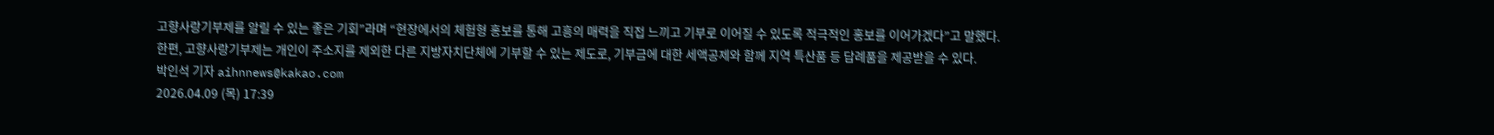고향사랑기부제를 알릴 수 있는 좋은 기회”라며 “현장에서의 체험형 홍보를 통해 고흥의 매력을 직접 느끼고 기부로 이어질 수 있도록 적극적인 홍보를 이어가겠다”고 말했다.
한편, 고향사랑기부제는 개인이 주소지를 제외한 다른 지방자치단체에 기부할 수 있는 제도로, 기부금에 대한 세액공제와 함께 지역 특산품 등 답례품을 제공받을 수 있다.
박인석 기자 aihnnews@kakao.com
2026.04.09 (목) 17:39